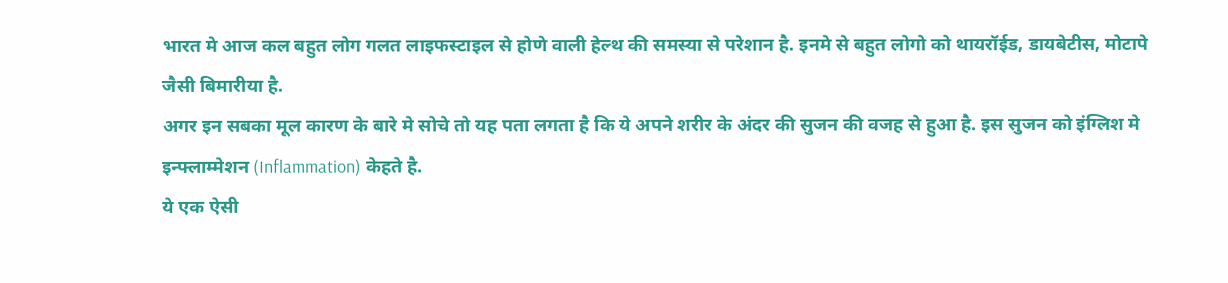भारत मे आज कल बहुत लोग गलत लाइफस्टाइल से होणे वाली हेल्थ की समस्या से परेशान है. इनमे से बहुत लोगो को थायरॉईड, डायबेटीस, मोटापे जैसी बिमारीया है.
अगर इन सबका मूल कारण के बारे मे सोचे तो यह पता लगता है कि ये अपने शरीर के अंदर की सुजन की वजह से हुआ है. इस सुजन को इंग्लिश मे इन्फ्लाम्मेशन (Inflammation) केहते है.
ये एक ऐसी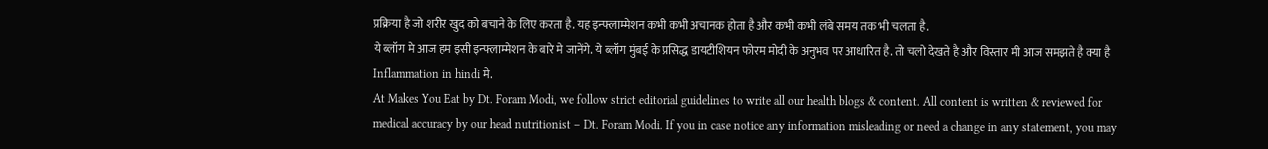प्रक्रिया है जो शरीर खुद को बचाने के लिए करता है. यह इन्फ्लाम्मेशन कभी कभी अचानक होता है और कभी कभी लंबे समय तक भी चलता है.
ये ब्लॉग मे आज हम इसी इन्फ्लाम्मेशन के बारे मे जानेंगे. ये ब्लॉग मुंबई के प्रसिद्ध डायटीशियन फोरम मोदी के अनुभव पर आधारित है. तो चलो देखते है और विस्तार मी आज समझते है क्या है Inflammation in hindi मे.
At Makes You Eat by Dt. Foram Modi, we follow strict editorial guidelines to write all our health blogs & content. All content is written & reviewed for medical accuracy by our head nutritionist – Dt. Foram Modi. If you in case notice any information misleading or need a change in any statement, you may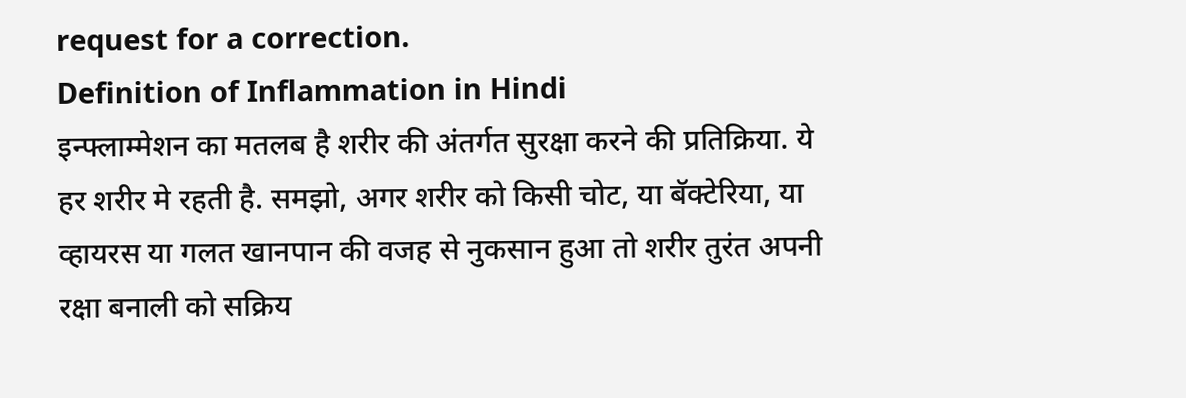request for a correction.
Definition of Inflammation in Hindi
इन्फ्लाम्मेशन का मतलब है शरीर की अंतर्गत सुरक्षा करने की प्रतिक्रिया. ये हर शरीर मे रहती है. समझो, अगर शरीर को किसी चोट, या बॅक्टेरिया, या व्हायरस या गलत खानपान की वजह से नुकसान हुआ तो शरीर तुरंत अपनी रक्षा बनाली को सक्रिय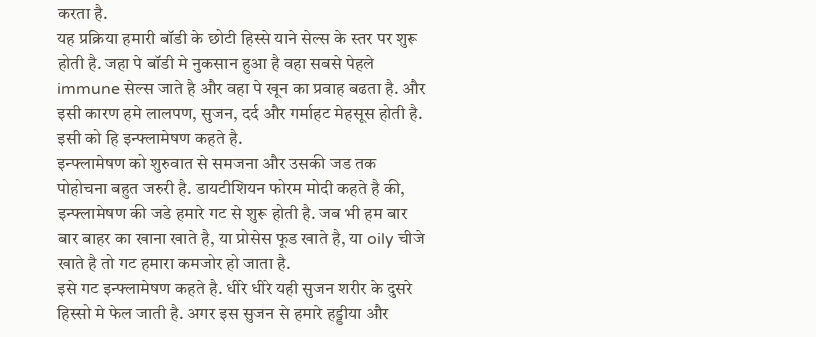करता है.
यह प्रक्रिया हमारी बॉडी के छोटी हिस्से याने सेल्स के स्तर पर शुरू होती है. जहा पे बॉडी मे नुकसान हुआ है वहा सबसे पेहले immune सेल्स जाते है और वहा पे खून का प्रवाह बढता है. और इसी कारण हमे लालपण, सुजन, दर्द और गर्माहट मेहसूस होती है. इसी को हि इन्फ्लामेषण कहते है.
इन्फ्लामेषण को शुरुवात से समजना और उसकी जड तक पोहोचना बहुत जरुरी है. डायटीशियन फोरम मोदी कहते है की, इन्फ्लामेषण की जडे हमारे गट से शुरू होती है. जब भी हम बार बार बाहर का खाना खाते है, या प्रोसेस फूड खाते है, या oily चीजे खाते है तो गट हमारा कमजोर हो जाता है.
इसे गट इन्फ्लामेषण कहते है. धीरे धीरे यही सुजन शरीर के दुसरे हिस्सो मे फेल जाती है. अगर इस सुजन से हमारे हड्डीया और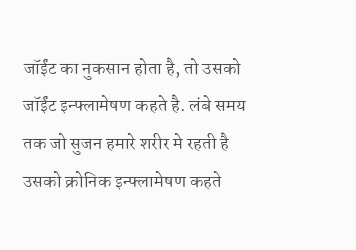जॉईंट का नुकसान होता है, तो उसको जॉईंट इन्फ्लामेषण कहते है. लंबे समय तक जो सुजन हमारे शरीर मे रहती है उसको क्रोनिक इन्फ्लामेषण कहते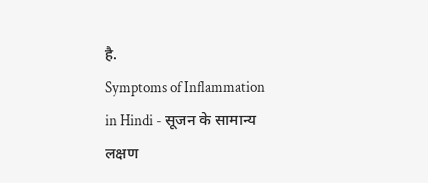है.
Symptoms of Inflammation in Hindi - सूजन के सामान्य लक्षण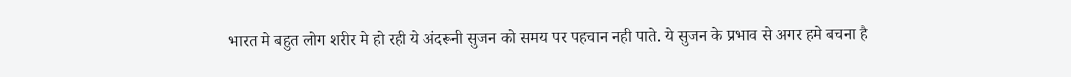भारत मे बहुत लोग शरीर मे हो रही ये अंदरूनी सुजन को समय पर पहचान नही पाते. ये सुजन के प्रभाव से अगर हमे बचना है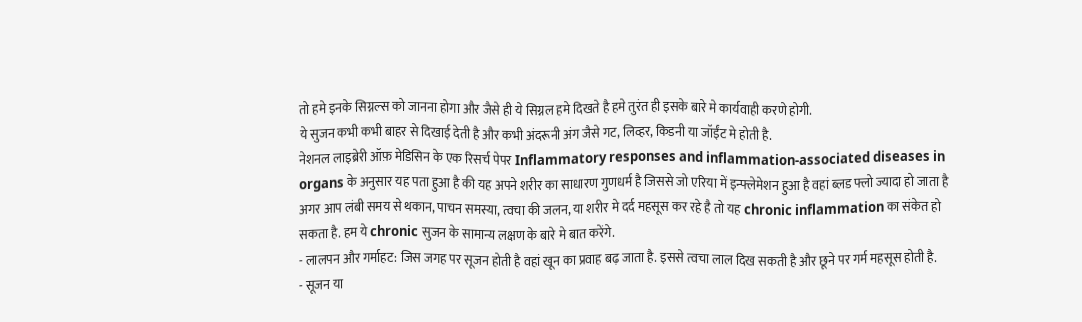तो हमे इनके सिग्नल्स को जानना होगा और जैसे ही ये सिग्नल हमे दिखते है हमे तुरंत ही इसके बारे मे कार्यवाही करणे होगी.
ये सुजन कभी कभी बाहर से दिखाई देती है और कभी अंदरूनी अंग जैसे गट, लिव्हर, किडनी या जॉईंट मे होती है.
नेशनल लाइब्रेरी ऑफ़ मेडिसिन के एक रिसर्च पेपर Inflammatory responses and inflammation-associated diseases in organs के अनुसार यह पता हुआ है की यह अपने शरीर का साधारण गुणधर्म है जिससे जो एरिया में इन्फ्लेमेशन हुआ है वहां ब्लड फ्लो ज्यादा हो जाता है
अगर आप लंबी समय से थकान, पाचन समस्या, त्वचा की जलन, या शरीर मे दर्द महसूस कर रहे है तो यह chronic inflammation का संकेत हो सकता है. हम ये chronic सुजन के सामान्य लक्षण के बारे मे बात करेंगे.
- लालपन और गर्माहट: जिस जगह पर सूजन होती है वहां खून का प्रवाह बढ़ जाता है. इससे त्वचा लाल दिख सकती है और छूने पर गर्म महसूस होती है.
- सूजन या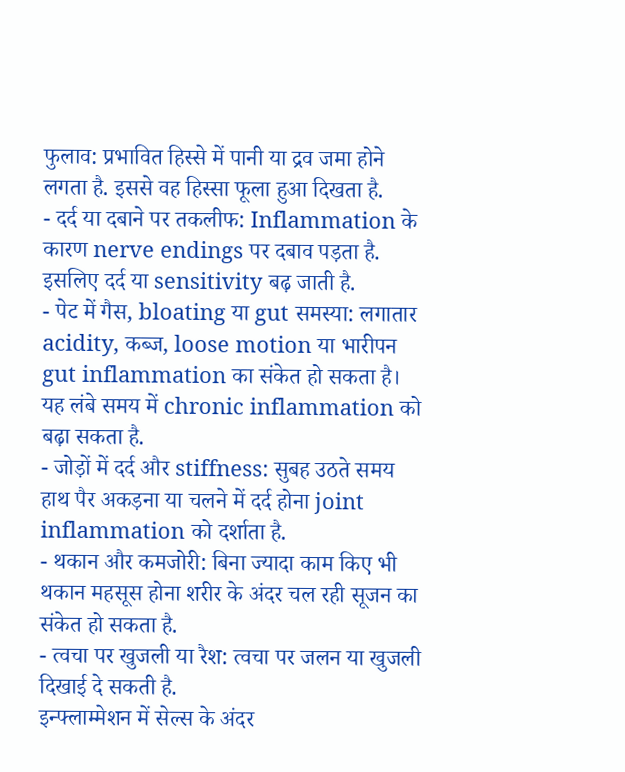फुलाव: प्रभावित हिस्से में पानी या द्रव जमा होने लगता है. इससे वह हिस्सा फूला हुआ दिखता है.
- दर्द या दबाने पर तकलीफ: Inflammation के कारण nerve endings पर दबाव पड़ता है. इसलिए दर्द या sensitivity बढ़ जाती है.
- पेट में गैस, bloating या gut समस्या: लगातार acidity, कब्ज, loose motion या भारीपन gut inflammation का संकेत हो सकता है। यह लंबे समय में chronic inflammation को बढ़ा सकता है.
- जोड़ों में दर्द और stiffness: सुबह उठते समय हाथ पैर अकड़ना या चलने में दर्द होना joint inflammation को दर्शाता है.
- थकान और कमजोरी: बिना ज्यादा काम किए भी थकान महसूस होना शरीर के अंदर चल रही सूजन का संकेत हो सकता है.
- त्वचा पर खुजली या रैश: त्वचा पर जलन या खुजली दिखाई दे सकती है.
इन्फ्लाम्मेशन में सेल्स के अंदर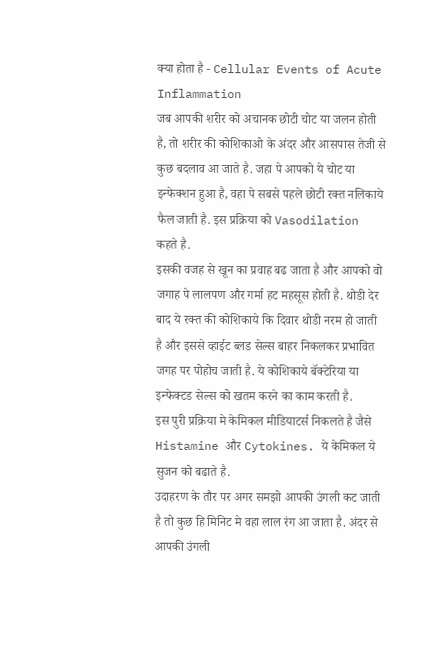क्या होता है - Cellular Events of Acute Inflammation
जब आपकी शरीर को अचानक छोटी चोट या जलन होती है, तो शरीर की कोशिकाओ के अंदर और आसपास तेजी से कुछ बदलाव आ जाते है. जहा पे आपको ये चोट या इन्फेक्शन हुआ है, वहा पे सबसे पहले छोटी रक्त नलिकाये फैल जाती है. इस प्रक्रिया को Vasodilation कहते है.
इसकी वजह से खून का प्रवाह बढ जाता है और आपको वो जगाह पे लालपण और गर्मा हट महसूस होती है. थोडी देर बाद ये रक्त की कोशिकाये कि दिवार थोडी नरम हो जाती है और इससे व्हाईट ब्लड सेल्स बाहर निकलकर प्रभावित जगह पर पोहोच जाती है. ये कोशिकाये बॅक्टेरिया या इन्फेक्टड सेल्स को खतम करने का काम करती है.
इस पुरी प्रक्रिया मे केमिकल मीडियाटर्स निकलते है जैसे Histamine और Cytokines. ये केमिकल ये सुजन को बढाते है.
उदाहरण के तौर पर अगर समझो आपकी उंगली कट जाती है तो कुछ हि मिनिट मे वहा लाल रंग आ जाता है. अंदर से आपकी उंगली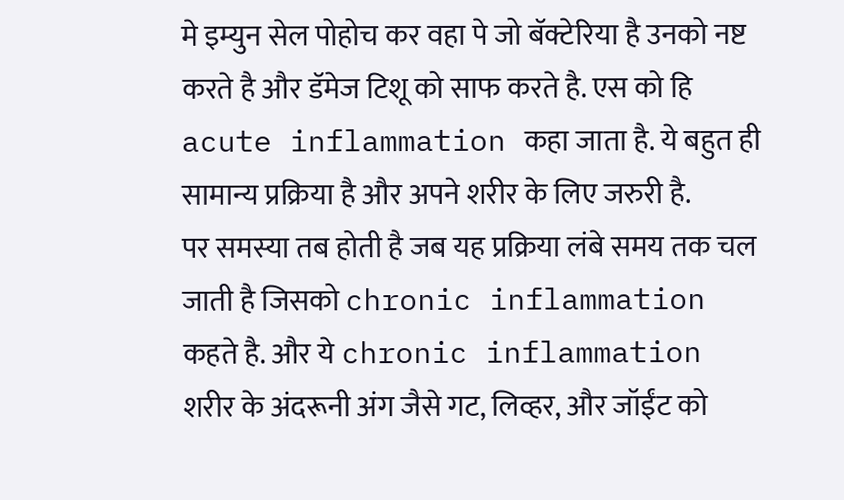मे इम्युन सेल पोहोच कर वहा पे जो बॅक्टेरिया है उनको नष्ट करते है और डॅमेज टिशू को साफ करते है. एस को हि acute inflammation कहा जाता है. ये बहुत ही सामान्य प्रक्रिया है और अपने शरीर के लिए जरुरी है.
पर समस्या तब होती है जब यह प्रक्रिया लंबे समय तक चल जाती है जिसको chronic inflammation कहते है. और ये chronic inflammation शरीर के अंदरूनी अंग जैसे गट, लिव्हर, और जॉईंट को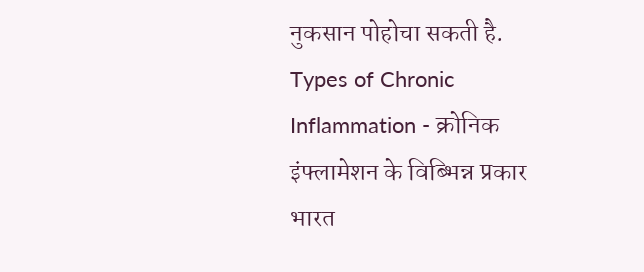नुकसान पोहोचा सकती है.
Types of Chronic Inflammation - क्रोनिक इंफ्लामेशन के विब्भिन्न प्रकार
भारत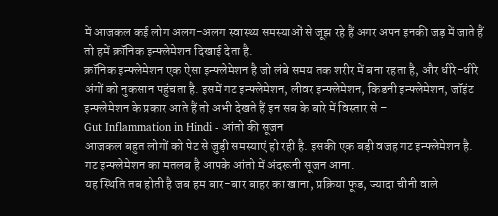में आजकल कई लोग अलग-अलग स्वास्थ्य समस्याओं से जूझ रहे हैं अगर अपन इनकी जड़ में जाते हैं तो हमें क्रॉनिक इन्फ्लेमेशन दिखाई देता है.
क्रॉनिक इन्फ्लेमेशन एक ऐसा इन्फ्लेमेशन है जो लंबे समय तक शरीर में बना रहता है, और धीरे-धीरे अंगों को नुकसान पहुंचता है. इसमें गट इन्फ्लेमेशन, लीवर इन्फ्लेमेशन, किडनी इन्फ्लेमेशन, जॉइंट इन्फ्लेमेशन के प्रकार आते हैं तो अभी देखते हैं इन सब के बारे में विस्तार से –
Gut Inflammation in Hindi - आंतो की सूजन
आजकल बहुत लोगों को पेट से जुड़ी समस्याएं हो रही है. इसकी एक बड़ी वजह गट इन्फ्लेमेशन है. गट इन्फ्लेमेशन का मतलब है आपके आंतो में अंदरूनी सूजन आना.
यह स्थिति तब होती है जब हम बार-बार बाहर का खाना, प्रक्रिया फूड, ज्यादा चीनी वाले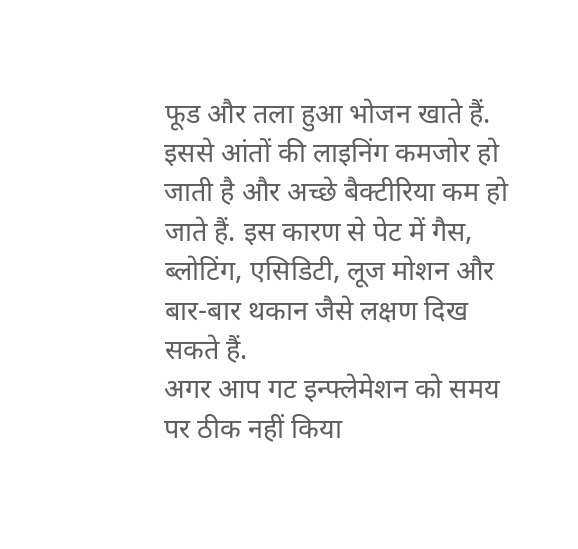फूड और तला हुआ भोजन खाते हैं. इससे आंतों की लाइनिंग कमजोर हो जाती है और अच्छे बैक्टीरिया कम हो जाते हैं. इस कारण से पेट में गैस, ब्लोटिंग, एसिडिटी, लूज मोशन और बार-बार थकान जैसे लक्षण दिख सकते हैं.
अगर आप गट इन्फ्लेमेशन को समय पर ठीक नहीं किया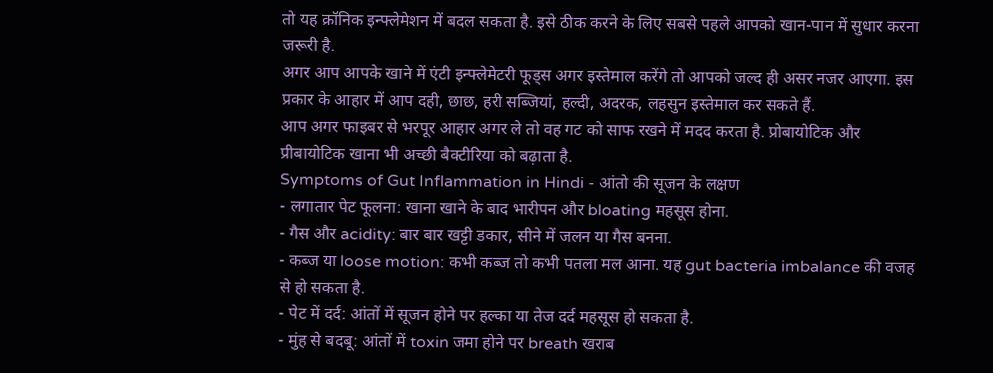तो यह क्रॉनिक इन्फ्लेमेशन में बदल सकता है. इसे ठीक करने के लिए सबसे पहले आपको खान-पान में सुधार करना जरूरी है.
अगर आप आपके खाने में एंटी इन्फ्लेमेटरी फूड्स अगर इस्तेमाल करेंगे तो आपको जल्द ही असर नजर आएगा. इस प्रकार के आहार में आप दही, छाछ, हरी सब्जियां, हल्दी, अदरक, लहसुन इस्तेमाल कर सकते हैं.
आप अगर फाइबर से भरपूर आहार अगर ले तो वह गट को साफ रखने में मदद करता है. प्रोबायोटिक और प्रीबायोटिक खाना भी अच्छी बैक्टीरिया को बढ़ाता है.
Symptoms of Gut Inflammation in Hindi - आंतो की सूजन के लक्षण
- लगातार पेट फूलना: खाना खाने के बाद भारीपन और bloating महसूस होना.
- गैस और acidity: बार बार खट्टी डकार, सीने में जलन या गैस बनना.
- कब्ज या loose motion: कभी कब्ज तो कभी पतला मल आना. यह gut bacteria imbalance की वजह से हो सकता है.
- पेट में दर्द: आंतों में सूजन होने पर हल्का या तेज दर्द महसूस हो सकता है.
- मुंह से बदबू: आंतों में toxin जमा होने पर breath खराब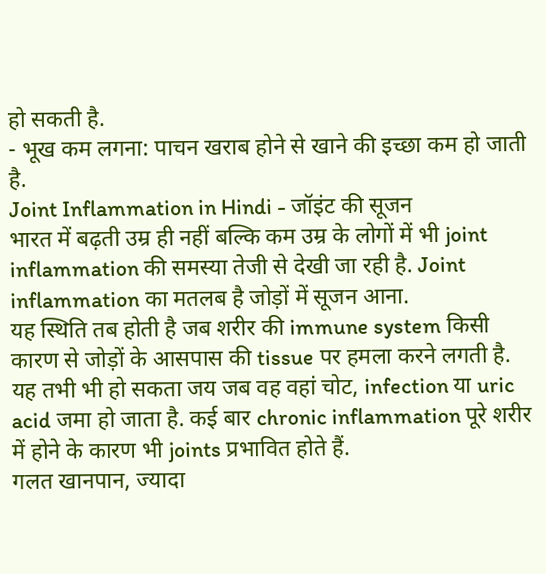हो सकती है.
- भूख कम लगना: पाचन खराब होने से खाने की इच्छा कम हो जाती है.
Joint Inflammation in Hindi - जॉइंट की सूजन
भारत में बढ़ती उम्र ही नहीं बल्कि कम उम्र के लोगों में भी joint inflammation की समस्या तेजी से देखी जा रही है. Joint inflammation का मतलब है जोड़ों में सूजन आना.
यह स्थिति तब होती है जब शरीर की immune system किसी कारण से जोड़ों के आसपास की tissue पर हमला करने लगती है. यह तभी भी हो सकता जय जब वह वहां चोट, infection या uric acid जमा हो जाता है. कई बार chronic inflammation पूरे शरीर में होने के कारण भी joints प्रभावित होते हैं.
गलत खानपान, ज्यादा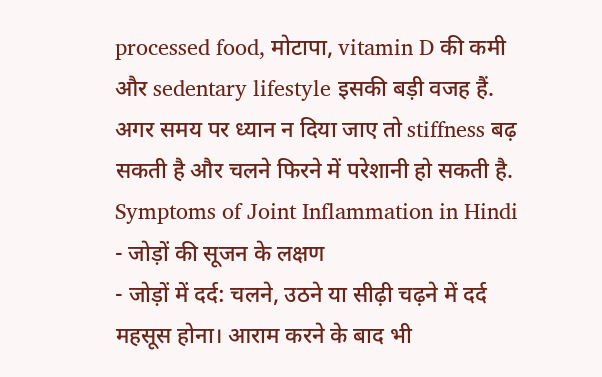processed food, मोटापा, vitamin D की कमी और sedentary lifestyle इसकी बड़ी वजह हैं. अगर समय पर ध्यान न दिया जाए तो stiffness बढ़ सकती है और चलने फिरने में परेशानी हो सकती है.
Symptoms of Joint Inflammation in Hindi - जोड़ों की सूजन के लक्षण
- जोड़ों में दर्द: चलने, उठने या सीढ़ी चढ़ने में दर्द महसूस होना। आराम करने के बाद भी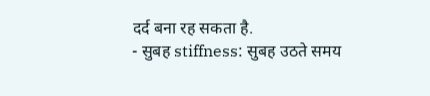दर्द बना रह सकता है.
- सुबह stiffness: सुबह उठते समय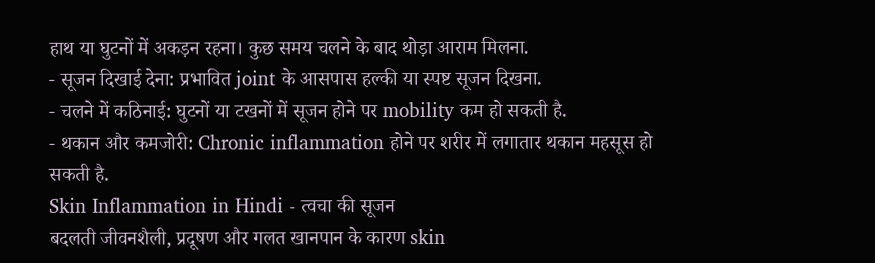हाथ या घुटनों में अकड़न रहना। कुछ समय चलने के बाद थोड़ा आराम मिलना.
- सूजन दिखाई देना: प्रभावित joint के आसपास हल्की या स्पष्ट सूजन दिखना.
- चलने में कठिनाई: घुटनों या टखनों में सूजन होने पर mobility कम हो सकती है.
- थकान और कमजोरी: Chronic inflammation होने पर शरीर में लगातार थकान महसूस हो सकती है.
Skin Inflammation in Hindi - त्वचा की सूजन
बदलती जीवनशैली, प्रदूषण और गलत खानपान के कारण skin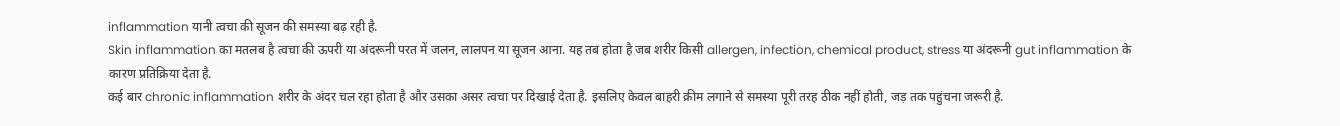inflammation यानी त्वचा की सूजन की समस्या बढ़ रही है.
Skin inflammation का मतलब है त्वचा की ऊपरी या अंदरूनी परत में जलन, लालपन या सूजन आना. यह तब होता है जब शरीर किसी allergen, infection, chemical product, stress या अंदरूनी gut inflammation के कारण प्रतिक्रिया देता है.
कई बार chronic inflammation शरीर के अंदर चल रहा होता है और उसका असर त्वचा पर दिखाई देता है. इसलिए केवल बाहरी क्रीम लगाने से समस्या पूरी तरह ठीक नहीं होती, जड़ तक पहुंचना जरूरी है.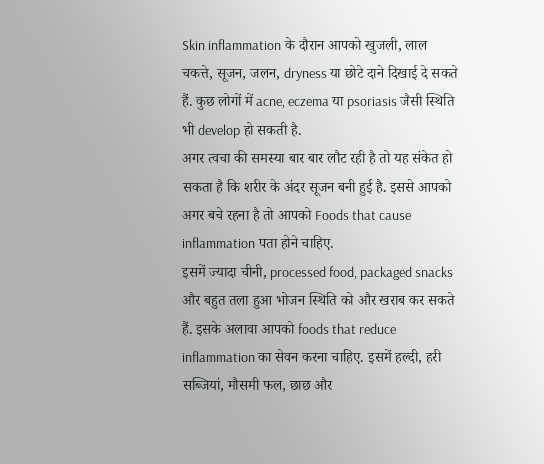Skin inflammation के दौरान आपको खुजली, लाल चकत्ते, सूजन, जलन, dryness या छोटे दाने दिखाई दे सकते हैं. कुछ लोगों में acne, eczema या psoriasis जैसी स्थिति भी develop हो सकती है.
अगर त्वचा की समस्या बार बार लौट रही है तो यह संकेत हो सकता है कि शरीर के अंदर सूजन बनी हुई है. इससे आपको अगर बचे रहना है तो आपको Foods that cause inflammation पता होने चाहिए.
इसमें ज्यादा चीनी, processed food, packaged snacks और बहुत तला हुआ भोजन स्थिति को और खराब कर सकते हैं. इसके अलावा आपको foods that reduce inflammation का सेवन करना चाहिए. इसमें हल्दी, हरी सब्जियां, मौसमी फल, छाछ और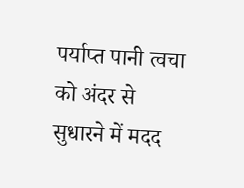पर्याप्त पानी त्वचा को अंदर से सुधारने में मदद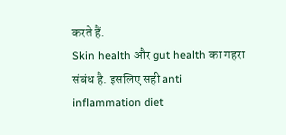करते हैं.
Skin health और gut health का गहरा संबंध है. इसलिए सही anti inflammation diet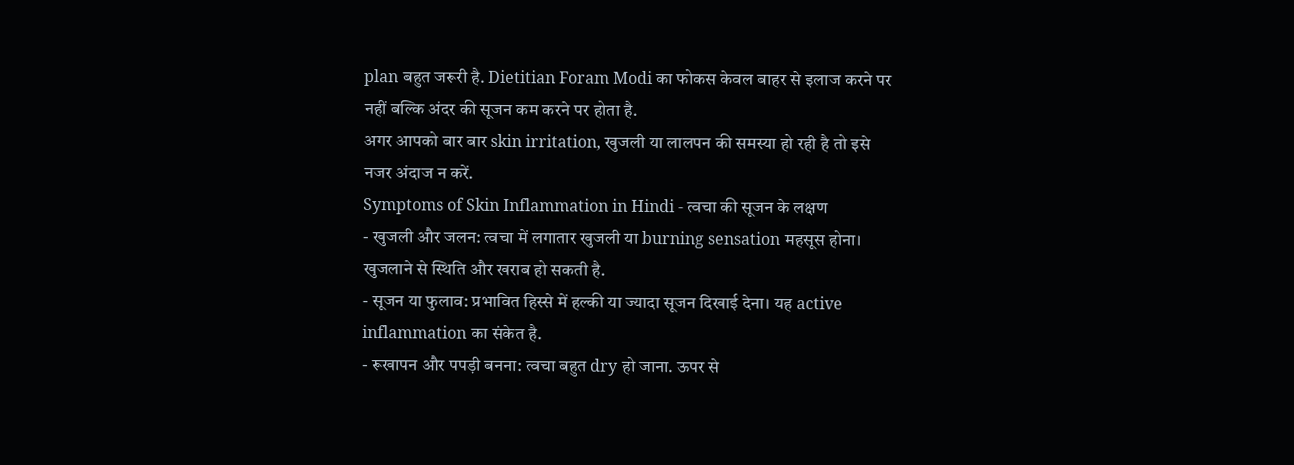plan बहुत जरूरी है. Dietitian Foram Modi का फोकस केवल बाहर से इलाज करने पर नहीं बल्कि अंदर की सूजन कम करने पर होता है.
अगर आपको बार बार skin irritation, खुजली या लालपन की समस्या हो रही है तो इसे नजर अंदाज न करें.
Symptoms of Skin Inflammation in Hindi - त्वचा की सूजन के लक्षण
- खुजली और जलन: त्वचा में लगातार खुजली या burning sensation महसूस होना। खुजलाने से स्थिति और खराब हो सकती है.
- सूजन या फुलाव: प्रभावित हिस्से में हल्की या ज्यादा सूजन दिखाई देना। यह active inflammation का संकेत है.
- रूखापन और पपड़ी बनना: त्वचा बहुत dry हो जाना. ऊपर से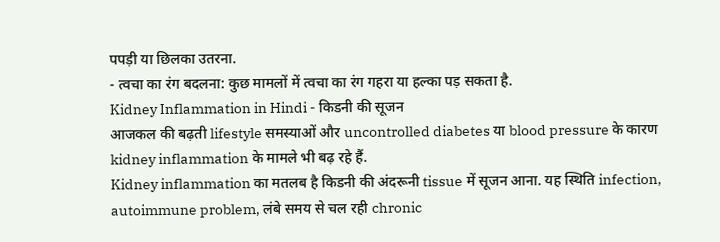पपड़ी या छिलका उतरना.
- त्वचा का रंग बदलना: कुछ मामलों में त्वचा का रंग गहरा या हल्का पड़ सकता है.
Kidney Inflammation in Hindi - किडनी की सूजन
आजकल की बढ़ती lifestyle समस्याओं और uncontrolled diabetes या blood pressure के कारण kidney inflammation के मामले भी बढ़ रहे हैं.
Kidney inflammation का मतलब है किडनी की अंदरूनी tissue में सूजन आना. यह स्थिति infection, autoimmune problem, लंबे समय से चल रही chronic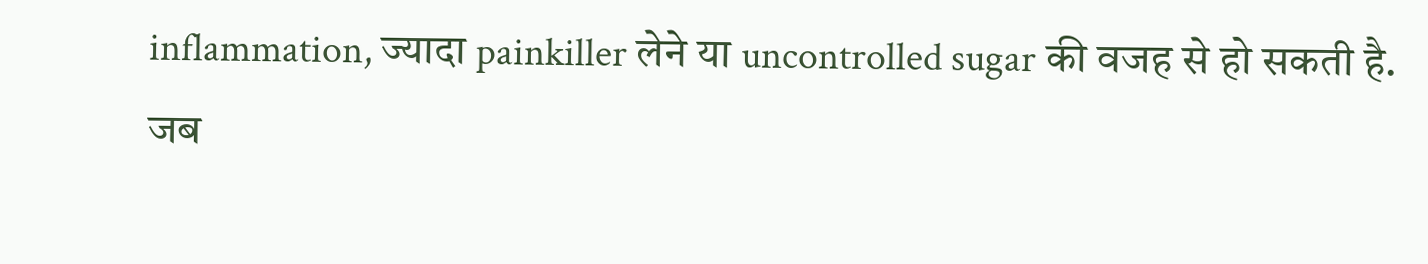inflammation, ज्यादा painkiller लेने या uncontrolled sugar की वजह से हो सकती है.
जब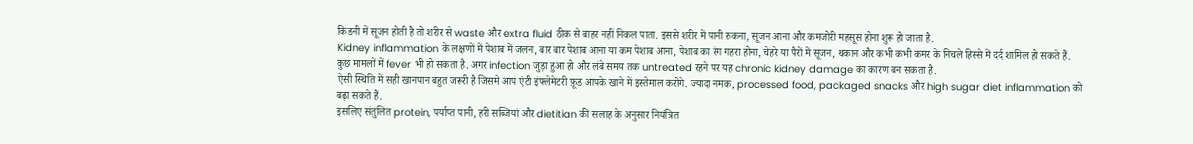किडनी में सूजन होती है तो शरीर से waste और extra fluid ठीक से बाहर नहीं निकल पाता. इससे शरीर में पानी रुकना, सूजन आना और कमजोरी महसूस होना शुरू हो जाता है.
Kidney inflammation के लक्षणों में पेशाब में जलन, बार बार पेशाब आना या कम पेशाब आना, पेशाब का रंग गहरा होना, चेहरे या पैरों में सूजन, थकान और कभी कभी कमर के निचले हिस्से में दर्द शामिल हो सकते हैं.
कुछ मामलों में fever भी हो सकता है. अगर infection जुड़ा हुआ हो और लंबे समय तक untreated रहने पर यह chronic kidney damage का कारण बन सकता है.
ऐसी स्थिति में सही खानपान बहुत जरूरी है जिसमे आप एंटी इंफ्लेमेटरी फ़ूड आपके खाने में इस्तेमाल करोगे. ज्यादा नमक, processed food, packaged snacks और high sugar diet inflammation को बढ़ा सकते हैं.
इसलिए संतुलित protein, पर्याप्त पानी, हरी सब्जियां और dietitian की सलाह के अनुसार नियंत्रित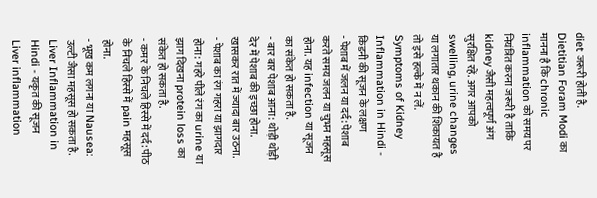diet जरूरी होती है.
Dietitian Foram Modi का मानना है कि chronic inflammation को समय पर नियंत्रित करना जरूरी है ताकि kidney जैसी महत्वपूर्ण अंग सुरक्षित रहें. अगर आपको swelling, urine changes या लगातार थकान की शिकायत है तो इसे हल्के में न लें.
Symptoms of Kidney Inflammation in Hindi - किडनी की सूजन के लक्षण
- पेशाब में जलन या दर्द: पेशाब करते समय जलन या चुभन महसूस होना. यह infection या सूजन का संकेत हो सकता है.
- बार बार पेशाब आना: थोड़ी थोड़ी देर में पेशाब की इच्छा होना. खासकर रात में ज्यादा बार उठना.
- पेशाब का रंग गहरा या झागदार होना: गहरे पीले रंग का urine या झाग दिखना protein loss का संकेत हो सकता है.
- कमर के निचले हिस्से में दर्द: पीठ के निचले हिस्से में pain महसूस होना.
- भूख कम लगना या Nausea: उल्टी जैसा महसूस हो सकता है.
Liver Inflammation in Hindi - यकृत की सूजन
Liver inflammation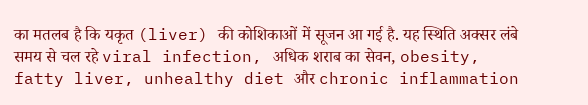का मतलब है कि यकृत (liver) की कोशिकाओं में सूजन आ गई है. यह स्थिति अक्सर लंबे समय से चल रहे viral infection, अधिक शराब का सेवन, obesity, fatty liver, unhealthy diet और chronic inflammation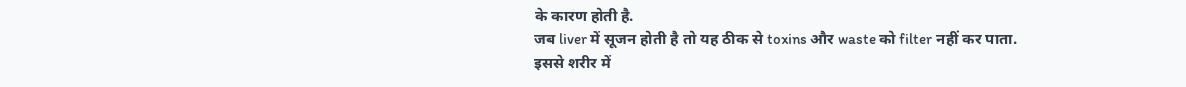के कारण होती है.
जब liver में सूजन होती है तो यह ठीक से toxins और waste को filter नहीं कर पाता.
इससे शरीर में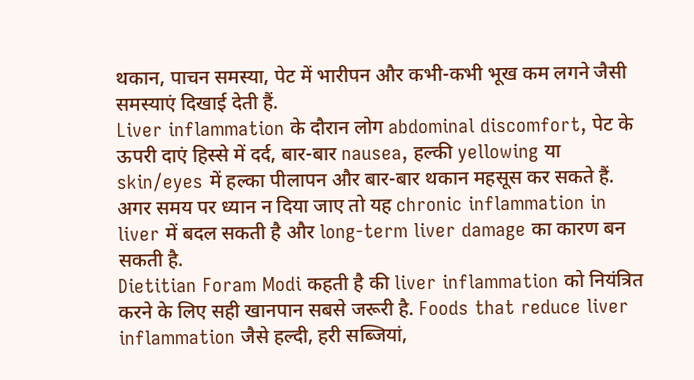थकान, पाचन समस्या, पेट में भारीपन और कभी-कभी भूख कम लगने जैसी समस्याएं दिखाई देती हैं.
Liver inflammation के दौरान लोग abdominal discomfort, पेट के ऊपरी दाएं हिस्से में दर्द, बार-बार nausea, हल्की yellowing या skin/eyes में हल्का पीलापन और बार-बार थकान महसूस कर सकते हैं.
अगर समय पर ध्यान न दिया जाए तो यह chronic inflammation in liver में बदल सकती है और long-term liver damage का कारण बन सकती है.
Dietitian Foram Modi कहती है की liver inflammation को नियंत्रित करने के लिए सही खानपान सबसे जरूरी है. Foods that reduce liver inflammation जैसे हल्दी, हरी सब्जियां,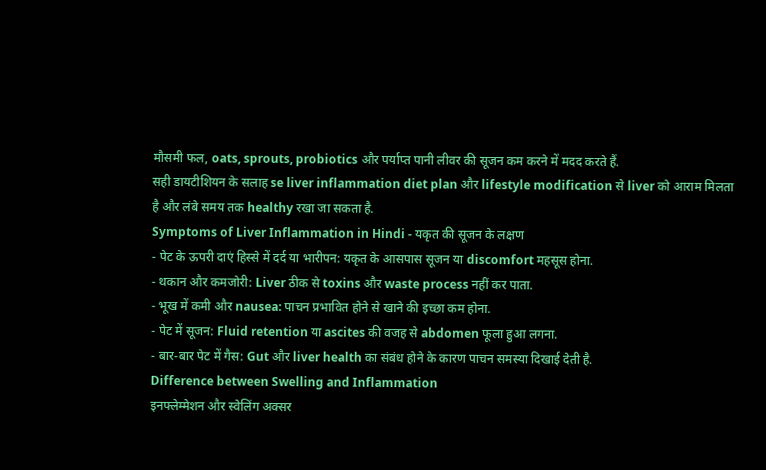मौसमी फल, oats, sprouts, probiotics और पर्याप्त पानी लीवर की सूजन कम करने में मदद करते हैं.
सही डायटीशियन के सलाह se liver inflammation diet plan और lifestyle modification से liver को आराम मिलता है और लंबे समय तक healthy रखा जा सकता है.
Symptoms of Liver Inflammation in Hindi - यकृत की सूजन के लक्षण
- पेट के ऊपरी दाएं हिस्से में दर्द या भारीपन: यकृत के आसपास सूजन या discomfort महसूस होना.
- थकान और कमजोरी: Liver ठीक से toxins और waste process नहीं कर पाता.
- भूख में कमी और nausea: पाचन प्रभावित होने से खाने की इच्छा कम होना.
- पेट में सूजन: Fluid retention या ascites की वजह से abdomen फूला हुआ लगना.
- बार-बार पेट में गैस: Gut और liver health का संबंध होने के कारण पाचन समस्या दिखाई देती है.
Difference between Swelling and Inflammation
इनफ्लेम्मेशन और स्वेलिंग अक्सर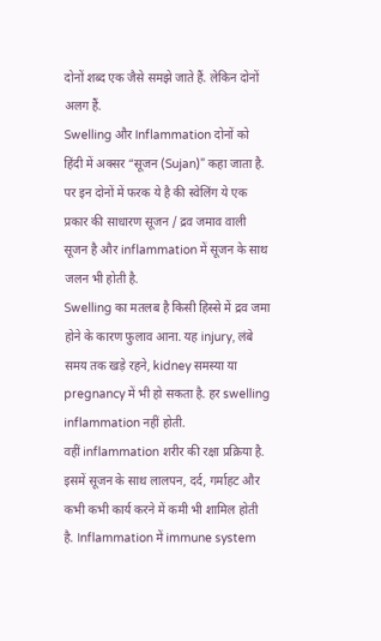दोनों शब्द एक जैसे समझे जाते हैं. लेकिन दोनों अलग हैं.
Swelling और Inflammation दोनों को हिंदी में अक्सर “सूजन (Sujan)” कहा जाता है. पर इन दोनों में फरक ये है की स्वेलिंग ये एक प्रकार की साधारण सूजन / द्रव जमाव वाली सूजन है और inflammation में सूजन के साथ जलन भी होती है.
Swelling का मतलब है किसी हिस्से में द्रव जमा होने के कारण फुलाव आना. यह injury, लंबे समय तक खड़े रहने, kidney समस्या या pregnancy में भी हो सकता है. हर swelling inflammation नहीं होती.
वहीं inflammation शरीर की रक्षा प्रक्रिया है. इसमें सूजन के साथ लालपन, दर्द, गर्माहट और कभी कभी कार्य करने में कमी भी शामिल होती है. Inflammation में immune system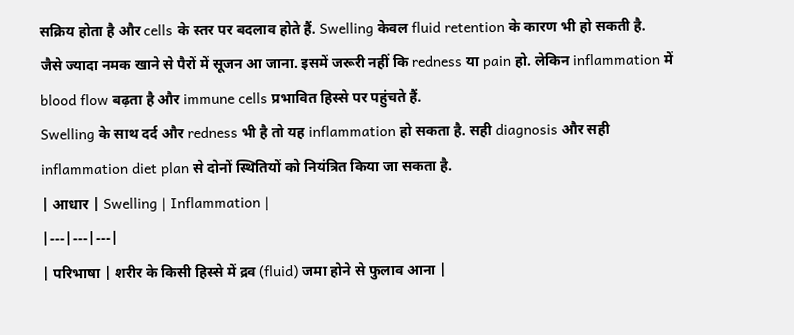सक्रिय होता है और cells के स्तर पर बदलाव होते हैं. Swelling केवल fluid retention के कारण भी हो सकती है.
जैसे ज्यादा नमक खाने से पैरों में सूजन आ जाना. इसमें जरूरी नहीं कि redness या pain हो. लेकिन inflammation में blood flow बढ़ता है और immune cells प्रभावित हिस्से पर पहुंचते हैं.
Swelling के साथ दर्द और redness भी है तो यह inflammation हो सकता है. सही diagnosis और सही inflammation diet plan से दोनों स्थितियों को नियंत्रित किया जा सकता है.
| आधार | Swelling | Inflammation |
|---|---|---|
| परिभाषा | शरीर के किसी हिस्से में द्रव (fluid) जमा होने से फुलाव आना |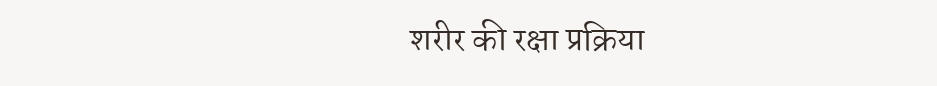शरीर की रक्षा प्रक्रिया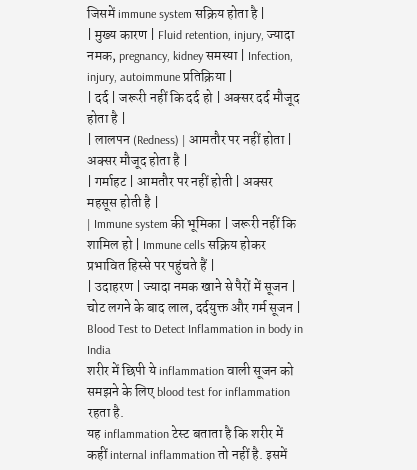जिसमें immune system सक्रिय होता है |
| मुख्य कारण | Fluid retention, injury, ज्यादा नमक, pregnancy, kidney समस्या | Infection, injury, autoimmune प्रतिक्रिया |
| दर्द | जरूरी नहीं कि दर्द हो | अक्सर दर्द मौजूद होता है |
| लालपन (Redness) | आमतौर पर नहीं होता | अक्सर मौजूद होता है |
| गर्माहट | आमतौर पर नहीं होती | अक्सर महसूस होती है |
| Immune system की भूमिका | जरूरी नहीं कि शामिल हो | Immune cells सक्रिय होकर प्रभावित हिस्से पर पहुंचते हैं |
| उदाहरण | ज्यादा नमक खाने से पैरों में सूजन | चोट लगने के बाद लाल, दर्दयुक्त और गर्म सूजन |
Blood Test to Detect Inflammation in body in India
शरीर में छिपी ये inflammation वाली सूजन को समझने के लिए blood test for inflammation रहता है.
यह inflammation टेस्ट बताता है कि शरीर में कहीं internal inflammation तो नहीं है. इसमें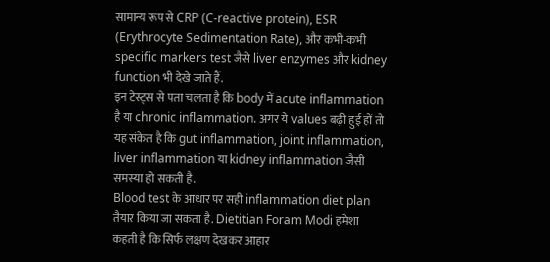सामान्य रूप से CRP (C-reactive protein), ESR (Erythrocyte Sedimentation Rate), और कभी-कभी specific markers test जैसे liver enzymes और kidney function भी देखे जाते हैं.
इन टेस्ट्स से पता चलता है कि body में acute inflammation है या chronic inflammation. अगर ये values बढ़ी हुई हों तो यह संकेत है कि gut inflammation, joint inflammation, liver inflammation या kidney inflammation जैसी समस्या हो सकती है.
Blood test के आधार पर सही inflammation diet plan तैयार किया जा सकता है. Dietitian Foram Modi हमेशा कहती है कि सिर्फ लक्षण देखकर आहार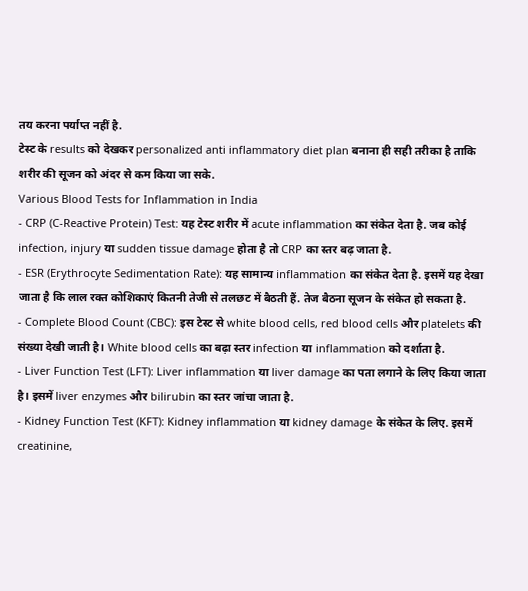तय करना पर्याप्त नहीं है.
टेस्ट के results को देखकर personalized anti inflammatory diet plan बनाना ही सही तरीका है ताकि शरीर की सूजन को अंदर से कम किया जा सके.
Various Blood Tests for Inflammation in India
- CRP (C-Reactive Protein) Test: यह टेस्ट शरीर में acute inflammation का संकेत देता है. जब कोई infection, injury या sudden tissue damage होता है तो CRP का स्तर बढ़ जाता है.
- ESR (Erythrocyte Sedimentation Rate): यह सामान्य inflammation का संकेत देता है. इसमें यह देखा जाता है कि लाल रक्त कोशिकाएं कितनी तेजी से तलछट में बैठती हैं. तेज बैठना सूजन के संकेत हो सकता है.
- Complete Blood Count (CBC): इस टेस्ट से white blood cells, red blood cells और platelets की संख्या देखी जाती है। White blood cells का बढ़ा स्तर infection या inflammation को दर्शाता है.
- Liver Function Test (LFT): Liver inflammation या liver damage का पता लगाने के लिए किया जाता है। इसमें liver enzymes और bilirubin का स्तर जांचा जाता है.
- Kidney Function Test (KFT): Kidney inflammation या kidney damage के संकेत के लिए. इसमें creatinine,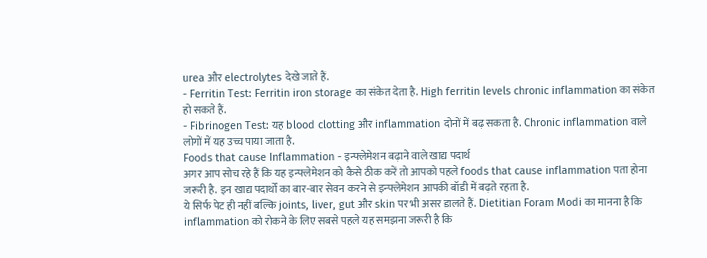urea और electrolytes देखे जाते हैं.
- Ferritin Test: Ferritin iron storage का संकेत देता है. High ferritin levels chronic inflammation का संकेत हो सकते हैं.
- Fibrinogen Test: यह blood clotting और inflammation दोनों में बढ़ सकता है. Chronic inflammation वाले लोगों में यह उच्च पाया जाता है.
Foods that cause Inflammation - इन्फ्लेमेशन बढ़ाने वाले खाद्य पदार्थ
अगर आप सोच रहे हैं कि यह इन्फ्लेमेशन को कैसे ठीक करें तो आपको पहले foods that cause inflammation पता होना जरूरी है. इन खाद्य पदार्थों का बार-बार सेवन करने से इन्फ्लेमेशन आपकी बॉडी में बढ़ते रहता है.
ये सिर्फ पेट ही नहीं बल्कि joints, liver, gut और skin पर भी असर डालते हैं. Dietitian Foram Modi का मानना है कि inflammation को रोकने के लिए सबसे पहले यह समझना जरूरी है कि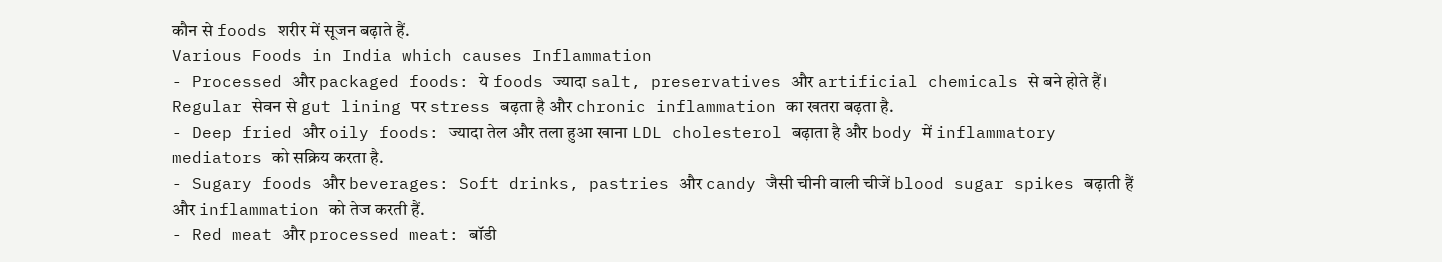कौन से foods शरीर में सूजन बढ़ाते हैं.
Various Foods in India which causes Inflammation
- Processed और packaged foods: ये foods ज्यादा salt, preservatives और artificial chemicals से बने होते हैं। Regular सेवन से gut lining पर stress बढ़ता है और chronic inflammation का खतरा बढ़ता है.
- Deep fried और oily foods: ज्यादा तेल और तला हुआ खाना LDL cholesterol बढ़ाता है और body में inflammatory mediators को सक्रिय करता है.
- Sugary foods और beverages: Soft drinks, pastries और candy जैसी चीनी वाली चीजें blood sugar spikes बढ़ाती हैं और inflammation को तेज करती हैं.
- Red meat और processed meat: बॉडी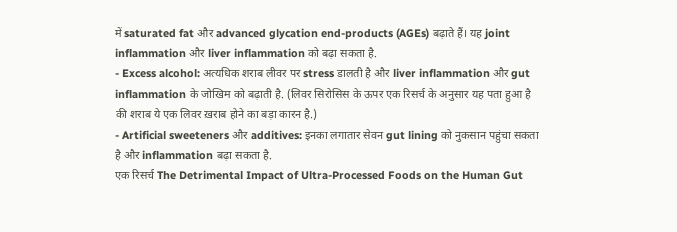में saturated fat और advanced glycation end-products (AGEs) बढ़ाते हैं। यह joint inflammation और liver inflammation को बढ़ा सकता है.
- Excess alcohol: अत्यधिक शराब लीवर पर stress डालती है और liver inflammation और gut inflammation के जोखिम को बढ़ाती है. (लिवर सिरोसिस के ऊपर एक रिसर्च के अनुसार यह पता हुआ है की शराब ये एक लिवर ख़राब होने का बड़ा कारन है.)
- Artificial sweeteners और additives: इनका लगातार सेवन gut lining को नुकसान पहुंचा सकता है और inflammation बढ़ा सकता है.
एक रिसर्च The Detrimental Impact of Ultra-Processed Foods on the Human Gut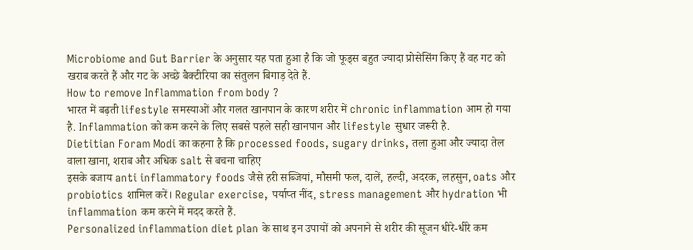Microbiome and Gut Barrier के अनुसार यह पता हुआ है कि जो फूड्स बहुत ज्यादा प्रोसेसिंग किए हैं वह गट को खराब करते हैं और गट के अच्छे बैक्टीरिया का संतुलन बिगाड़ देते हैं.
How to remove Inflammation from body ?
भारत में बढ़ती lifestyle समस्याओं और गलत खानपान के कारण शरीर में chronic inflammation आम हो गया है. Inflammation को कम करने के लिए सबसे पहले सही खानपान और lifestyle सुधार जरूरी है.
Dietitian Foram Modi का कहना है कि processed foods, sugary drinks, तला हुआ और ज्यादा तेल वाला खाना, शराब और अधिक salt से बचना चाहिए
इसके बजाय anti inflammatory foods जैसे हरी सब्जियां, मौसमी फल, दालें, हल्दी, अदरक, लहसुन, oats और probiotics शामिल करें। Regular exercise, पर्याप्त नींद, stress management और hydration भी inflammation कम करने में मदद करते हैं.
Personalized inflammation diet plan के साथ इन उपायों को अपनाने से शरीर की सूजन धीरे-धीरे कम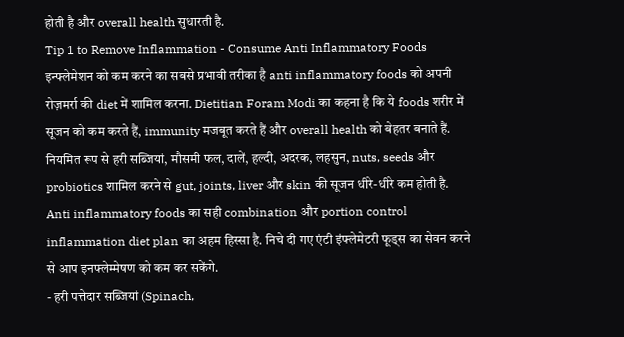होती है और overall health सुधारती है.
Tip 1 to Remove Inflammation - Consume Anti Inflammatory Foods
इन्फ्लेमेशन को कम करने का सबसे प्रभावी तरीका है anti inflammatory foods को अपनी रोज़मर्रा की diet में शामिल करना. Dietitian Foram Modi का कहना है कि ये foods शरीर में सूजन को कम करते हैं, immunity मजबूत करते हैं और overall health को बेहतर बनाते हैं.
नियमित रूप से हरी सब्जियां, मौसमी फल, दालें, हल्दी, अदरक, लहसुन, nuts, seeds और probiotics शामिल करने से gut, joints, liver और skin की सूजन धीरे-धीरे कम होती है.
Anti inflammatory foods का सही combination और portion control inflammation diet plan का अहम हिस्सा है. निचे दी गए एंटी इंफ्लेमेटरी फूड्स का सेवन करने से आप इनफ्लेम्मेषण को कम कर सकेंगे.
- हरी पत्तेदार सब्जियां (Spinach,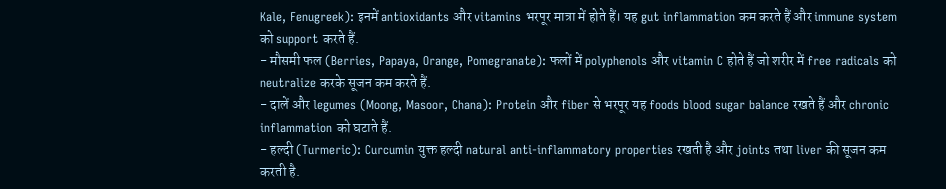Kale, Fenugreek): इनमें antioxidants और vitamins भरपूर मात्रा में होते हैं। यह gut inflammation कम करते हैं और immune system को support करते हैं.
- मौसमी फल (Berries, Papaya, Orange, Pomegranate): फलों में polyphenols और vitamin C होते हैं जो शरीर में free radicals को neutralize करके सूजन कम करते हैं.
- दालें और legumes (Moong, Masoor, Chana): Protein और fiber से भरपूर यह foods blood sugar balance रखते हैं और chronic inflammation को घटाते हैं.
- हल्दी (Turmeric): Curcumin युक्त हल्दी natural anti-inflammatory properties रखती है और joints तथा liver की सूजन कम करती है.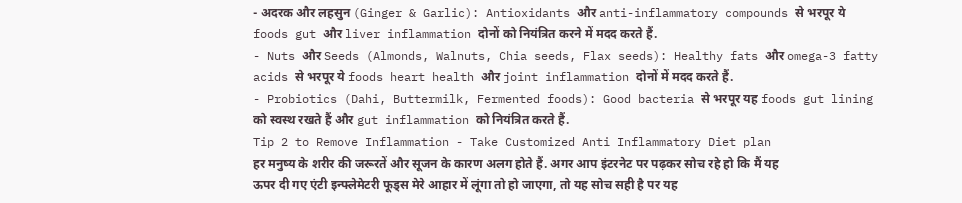- अदरक और लहसुन (Ginger & Garlic): Antioxidants और anti-inflammatory compounds से भरपूर ये foods gut और liver inflammation दोनों को नियंत्रित करने में मदद करते हैं.
- Nuts और Seeds (Almonds, Walnuts, Chia seeds, Flax seeds): Healthy fats और omega-3 fatty acids से भरपूर ये foods heart health और joint inflammation दोनों में मदद करते हैं.
- Probiotics (Dahi, Buttermilk, Fermented foods): Good bacteria से भरपूर यह foods gut lining को स्वस्थ रखते हैं और gut inflammation को नियंत्रित करते हैं.
Tip 2 to Remove Inflammation - Take Customized Anti Inflammatory Diet plan
हर मनुष्य के शरीर की जरूरतें और सूजन के कारण अलग होते हैं. अगर आप इंटरनेट पर पढ़कर सोच रहे हो कि मैं यह ऊपर दी गए एंटी इन्फ्लेमेटरी फूड्स मेरे आहार में लूंगा तो हो जाएगा, तो यह सोच सही है पर यह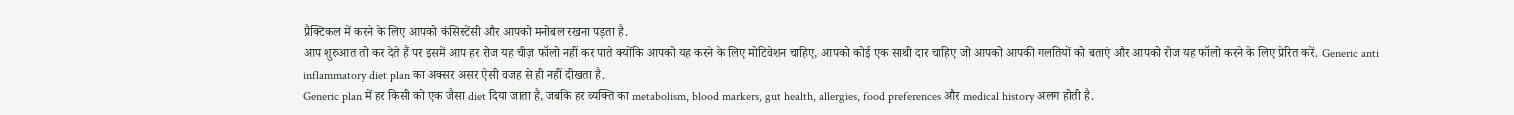प्रैक्टिकल में करने के लिए आपको कंसिस्टेंसी और आपको मनोबल रखना पड़ता है.
आप शुरुआत तो कर देते हैं पर इसमें आप हर रोज यह चीज़ फॉलो नहीं कर पाते क्योंकि आपको यह करने के लिए मोटिवेशन चाहिए, आपको कोई एक साथी दार चाहिए जो आपको आपकी गलतियों को बताएं और आपको रोज यह फॉलो करने के लिए प्रेरित करें. Generic anti inflammatory diet plan का अक्सर असर ऐसी वजह से ही नहीं दीखता है.
Generic plan में हर किसी को एक जैसा diet दिया जाता है, जबकि हर व्यक्ति का metabolism, blood markers, gut health, allergies, food preferences और medical history अलग होती है.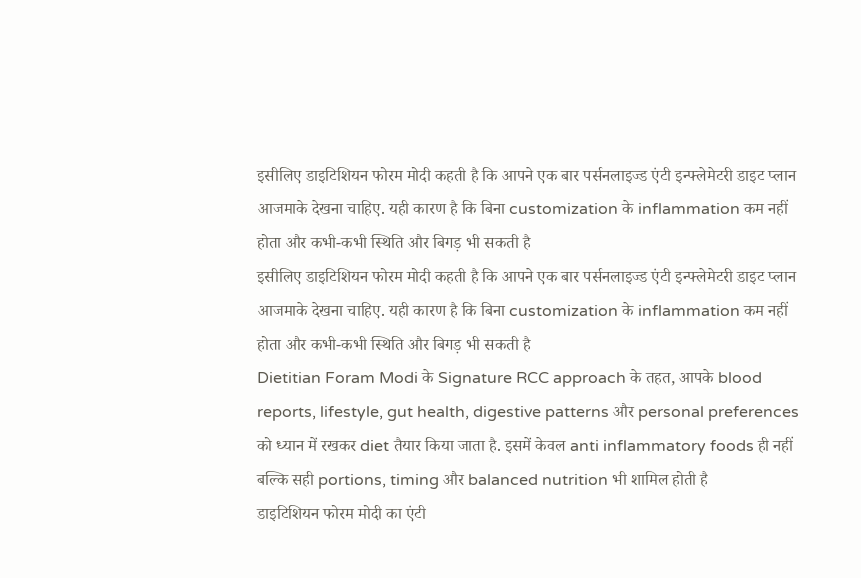इसीलिए डाइटिशियन फोरम मोदी कहती है कि आपने एक बार पर्सनलाइज्ड एंटी इन्फ्लेमेटरी डाइट प्लान आजमाके देखना चाहिए. यही कारण है कि बिना customization के inflammation कम नहीं होता और कभी-कभी स्थिति और बिगड़ भी सकती है
इसीलिए डाइटिशियन फोरम मोदी कहती है कि आपने एक बार पर्सनलाइज्ड एंटी इन्फ्लेमेटरी डाइट प्लान आजमाके देखना चाहिए. यही कारण है कि बिना customization के inflammation कम नहीं होता और कभी-कभी स्थिति और बिगड़ भी सकती है
Dietitian Foram Modi के Signature RCC approach के तहत, आपके blood reports, lifestyle, gut health, digestive patterns और personal preferences को ध्यान में रखकर diet तैयार किया जाता है. इसमें केवल anti inflammatory foods ही नहीं बल्कि सही portions, timing और balanced nutrition भी शामिल होती है
डाइटिशियन फोरम मोदी का एंटी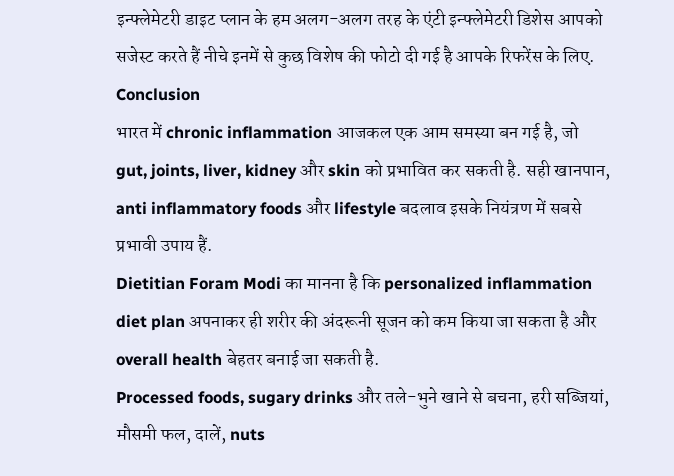इन्फ्लेमेटरी डाइट प्लान के हम अलग-अलग तरह के एंटी इन्फ्लेमेटरी डिशेस आपको सजेस्ट करते हैं नीचे इनमें से कुछ विशेष की फोटो दी गई है आपके रिफरेंस के लिए.
Conclusion
भारत में chronic inflammation आजकल एक आम समस्या बन गई है, जो gut, joints, liver, kidney और skin को प्रभावित कर सकती है. सही खानपान, anti inflammatory foods और lifestyle बदलाव इसके नियंत्रण में सबसे प्रभावी उपाय हैं.
Dietitian Foram Modi का मानना है कि personalized inflammation diet plan अपनाकर ही शरीर की अंदरूनी सूजन को कम किया जा सकता है और overall health बेहतर बनाई जा सकती है.
Processed foods, sugary drinks और तले-भुने खाने से बचना, हरी सब्जियां, मौसमी फल, दालें, nuts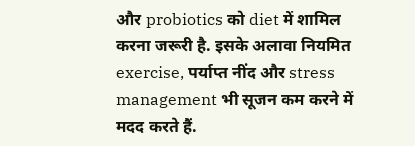और probiotics को diet में शामिल करना जरूरी है. इसके अलावा नियमित exercise, पर्याप्त नींद और stress management भी सूजन कम करने में मदद करते हैं.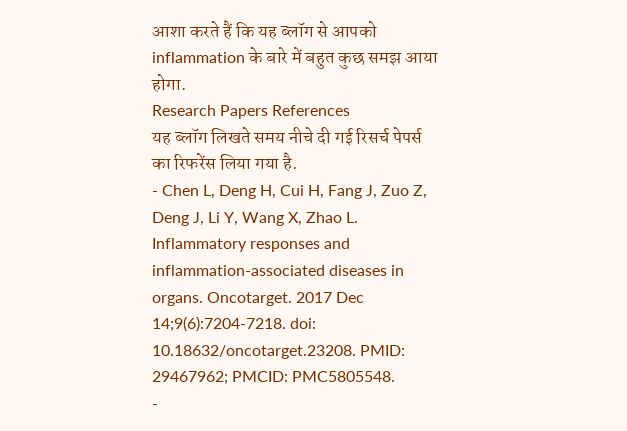आशा करते हैं कि यह ब्लॉग से आपको inflammation के बारे में बहुत कुछ समझ आया होगा.
Research Papers References
यह ब्लॉग लिखते समय नीचे दी गई रिसर्च पेपर्स का रिफरेंस लिया गया है.
- Chen L, Deng H, Cui H, Fang J, Zuo Z, Deng J, Li Y, Wang X, Zhao L. Inflammatory responses and inflammation-associated diseases in organs. Oncotarget. 2017 Dec 14;9(6):7204-7218. doi: 10.18632/oncotarget.23208. PMID: 29467962; PMCID: PMC5805548.
-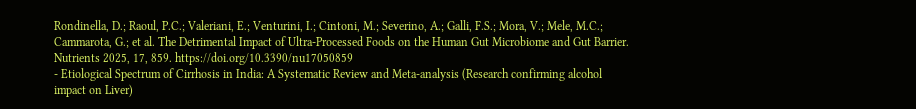Rondinella, D.; Raoul, P.C.; Valeriani, E.; Venturini, I.; Cintoni, M.; Severino, A.; Galli, F.S.; Mora, V.; Mele, M.C.; Cammarota, G.; et al. The Detrimental Impact of Ultra-Processed Foods on the Human Gut Microbiome and Gut Barrier. Nutrients 2025, 17, 859. https://doi.org/10.3390/nu17050859
- Etiological Spectrum of Cirrhosis in India: A Systematic Review and Meta-analysis (Research confirming alcohol impact on Liver)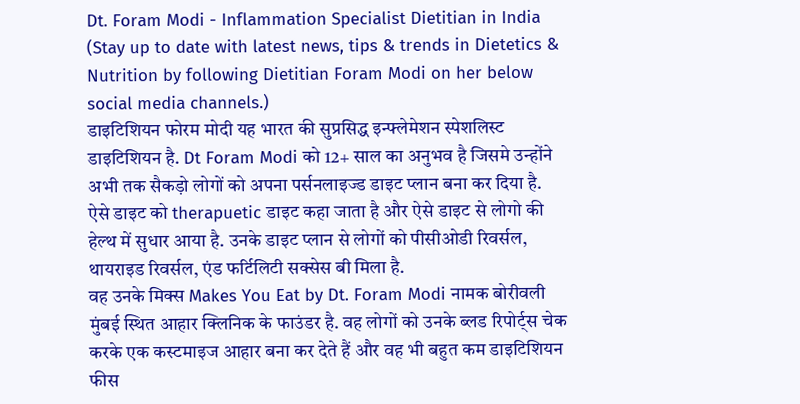Dt. Foram Modi - Inflammation Specialist Dietitian in India
(Stay up to date with latest news, tips & trends in Dietetics & Nutrition by following Dietitian Foram Modi on her below social media channels.)
डाइटिशियन फोरम मोदी यह भारत की सुप्रसिद्ध इन्फ्लेमेशन स्पेशलिस्ट डाइटिशियन है. Dt Foram Modi को 12+ साल का अनुभव है जिसमे उन्होंने अभी तक सैकड़ो लोगों को अपना पर्सनलाइज्ड डाइट प्लान बना कर दिया है.
ऐसे डाइट को therapuetic डाइट कहा जाता है और ऐसे डाइट से लोगो की हेल्थ में सुधार आया है. उनके डाइट प्लान से लोगों को पीसीओडी रिवर्सल, थायराइड रिवर्सल, एंड फर्टिलिटी सक्सेस बी मिला है.
वह उनके मिक्स Makes You Eat by Dt. Foram Modi नामक बोरीवली मुंबई स्थित आहार क्लिनिक के फाउंडर है. वह लोगों को उनके ब्लड रिपोर्ट्स चेक करके एक कस्टमाइज आहार बना कर देते हैं और वह भी बहुत कम डाइटिशियन फीस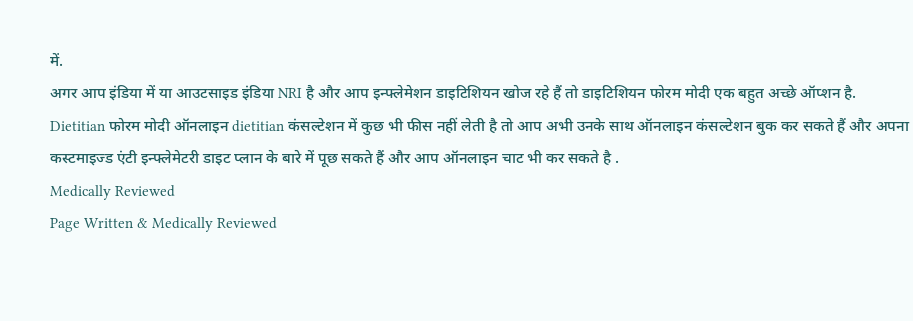में.
अगर आप इंडिया में या आउटसाइड इंडिया NRI है और आप इन्फ्लेमेशन डाइटिशियन खोज रहे हैं तो डाइटिशियन फोरम मोदी एक बहुत अच्छे ऑप्शन है.
Dietitian फोरम मोदी ऑनलाइन dietitian कंसल्टेशन में कुछ भी फीस नहीं लेती है तो आप अभी उनके साथ ऑनलाइन कंसल्टेशन बुक कर सकते हैं और अपना कस्टमाइज्ड एंटी इन्फ्लेमेटरी डाइट प्लान के बारे में पूछ सकते हैं और आप ऑनलाइन चाट भी कर सकते है .
Medically Reviewed
Page Written & Medically Reviewed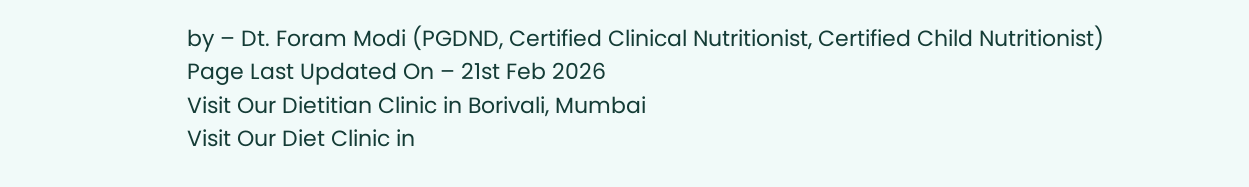by – Dt. Foram Modi (PGDND, Certified Clinical Nutritionist, Certified Child Nutritionist)
Page Last Updated On – 21st Feb 2026
Visit Our Dietitian Clinic in Borivali, Mumbai
Visit Our Diet Clinic in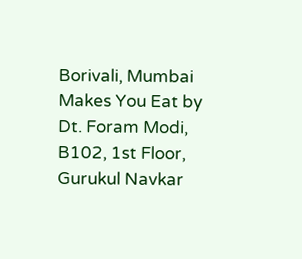Borivali, Mumbai
Makes You Eat by Dt. Foram Modi, B102, 1st Floor,
Gurukul Navkar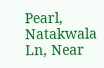Pearl, Natakwala Ln, Near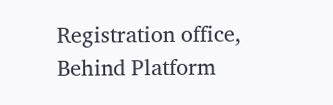Registration office,
Behind Platform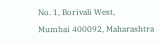No. 1, Borivali West,
Mumbai 400092, Maharashtra